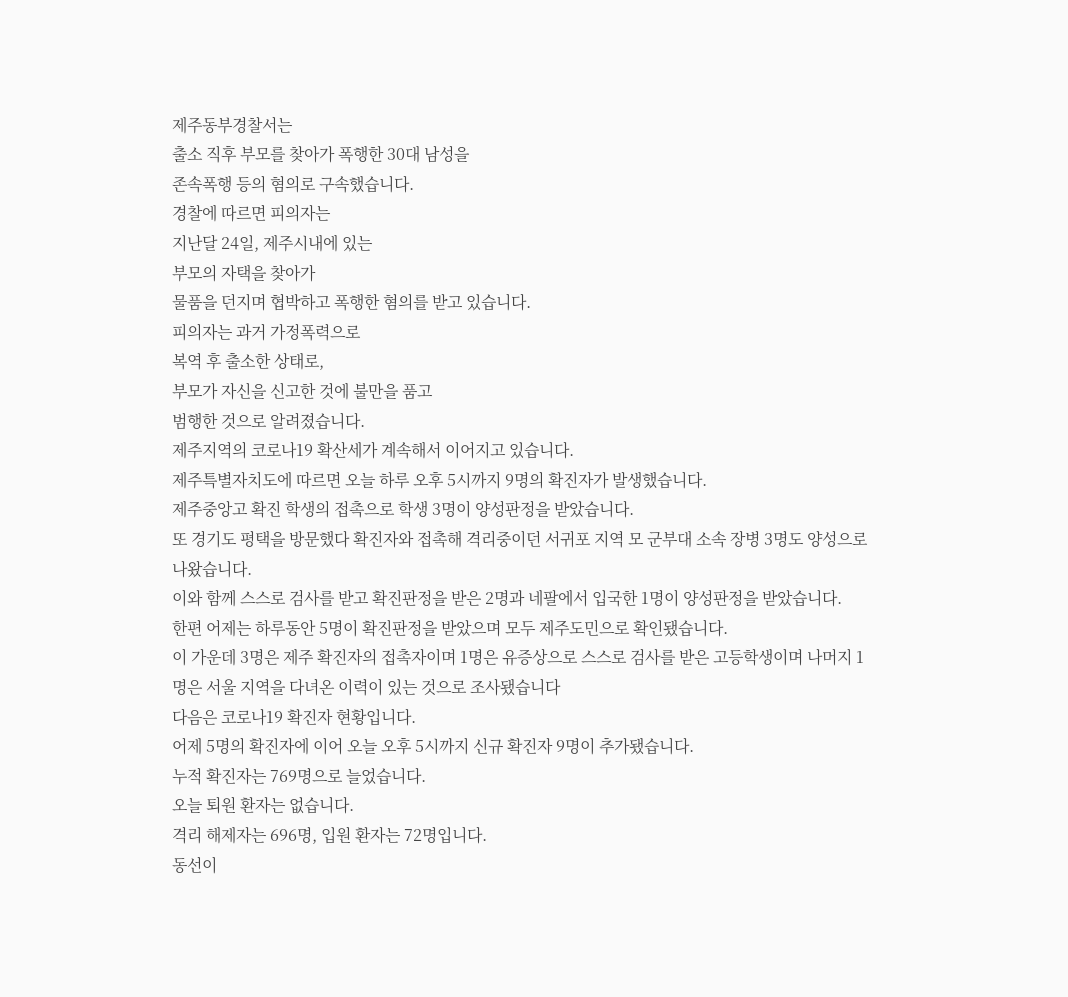제주동부경찰서는
출소 직후 부모를 찾아가 폭행한 30대 남성을
존속폭행 등의 혐의로 구속했습니다.
경찰에 따르면 피의자는
지난달 24일, 제주시내에 있는
부모의 자택을 찾아가
물품을 던지며 협박하고 폭행한 혐의를 받고 있습니다.
피의자는 과거 가정폭력으로
복역 후 출소한 상태로,
부모가 자신을 신고한 것에 불만을 품고
범행한 것으로 알려졌습니다.
제주지역의 코로나19 확산세가 계속해서 이어지고 있습니다.
제주특별자치도에 따르면 오늘 하루 오후 5시까지 9명의 확진자가 발생했습니다.
제주중앙고 확진 학생의 접촉으로 학생 3명이 양성판정을 받았습니다.
또 경기도 평택을 방문했다 확진자와 접촉해 격리중이던 서귀포 지역 모 군부대 소속 장병 3명도 양성으로 나왔습니다.
이와 함께 스스로 검사를 받고 확진판정을 받은 2명과 네팔에서 입국한 1명이 양성판정을 받았습니다.
한편 어제는 하루동안 5명이 확진판정을 받았으며 모두 제주도민으로 확인됐습니다.
이 가운데 3명은 제주 확진자의 접촉자이며 1명은 유증상으로 스스로 검사를 받은 고등학생이며 나머지 1명은 서울 지역을 다녀온 이력이 있는 것으로 조사됐습니다
다음은 코로나19 확진자 현황입니다.
어제 5명의 확진자에 이어 오늘 오후 5시까지 신규 확진자 9명이 추가됐습니다.
누적 확진자는 769명으로 늘었습니다.
오늘 퇴원 환자는 없습니다.
격리 해제자는 696명, 입원 환자는 72명입니다.
동선이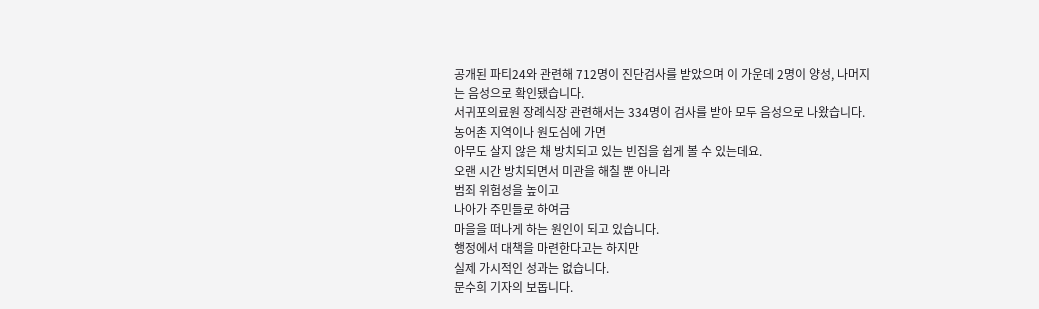공개된 파티24와 관련해 712명이 진단검사를 받았으며 이 가운데 2명이 양성, 나머지는 음성으로 확인됐습니다.
서귀포의료원 장례식장 관련해서는 334명이 검사를 받아 모두 음성으로 나왔습니다.
농어촌 지역이나 원도심에 가면
아무도 살지 않은 채 방치되고 있는 빈집을 쉽게 볼 수 있는데요.
오랜 시간 방치되면서 미관을 해칠 뿐 아니라
범죄 위험성을 높이고
나아가 주민들로 하여금
마을을 떠나게 하는 원인이 되고 있습니다.
행정에서 대책을 마련한다고는 하지만
실제 가시적인 성과는 없습니다.
문수희 기자의 보돕니다.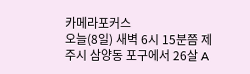카메라포커스
오늘(8일) 새벽 6시 15분쯤 제주시 삼양동 포구에서 26살 A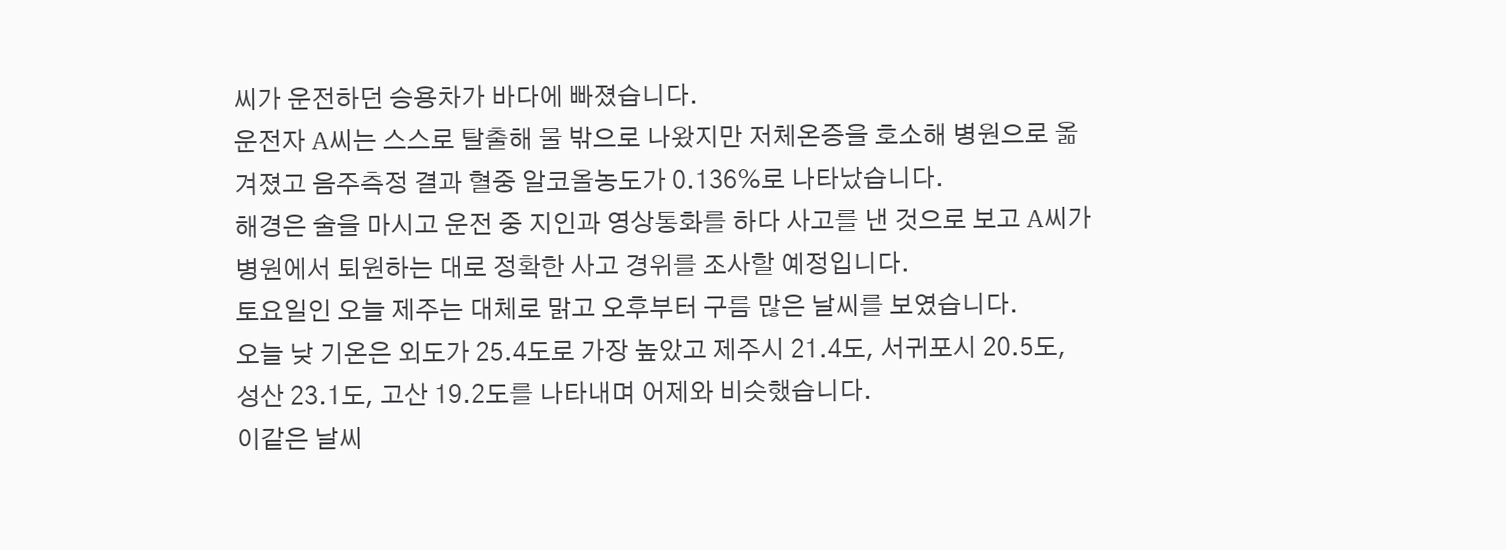씨가 운전하던 승용차가 바다에 빠졌습니다.
운전자 A씨는 스스로 탈출해 물 밖으로 나왔지만 저체온증을 호소해 병원으로 옮겨졌고 음주측정 결과 혈중 알코올농도가 0.136%로 나타났습니다.
해경은 술을 마시고 운전 중 지인과 영상통화를 하다 사고를 낸 것으로 보고 A씨가 병원에서 퇴원하는 대로 정확한 사고 경위를 조사할 예정입니다.
토요일인 오늘 제주는 대체로 맑고 오후부터 구름 많은 날씨를 보였습니다.
오늘 낮 기온은 외도가 25.4도로 가장 높았고 제주시 21.4도, 서귀포시 20.5도, 성산 23.1도, 고산 19.2도를 나타내며 어제와 비슷했습니다.
이같은 날씨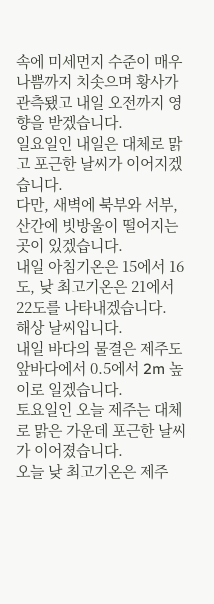속에 미세먼지 수준이 매우 나쁨까지 치솟으며 황사가 관측됐고 내일 오전까지 영향을 받겠습니다.
일요일인 내일은 대체로 맑고 포근한 날씨가 이어지겠습니다.
다만, 새벽에 북부와 서부, 산간에 빗방울이 떨어지는 곳이 있겠습니다.
내일 아침기온은 15에서 16도, 낮 최고기온은 21에서 22도를 나타내겠습니다.
해상 날씨입니다.
내일 바다의 물결은 제주도 앞바다에서 0.5에서 2m 높이로 일겠습니다.
토요일인 오늘 제주는 대체로 맑은 가운데 포근한 날씨가 이어졌습니다.
오늘 낮 최고기온은 제주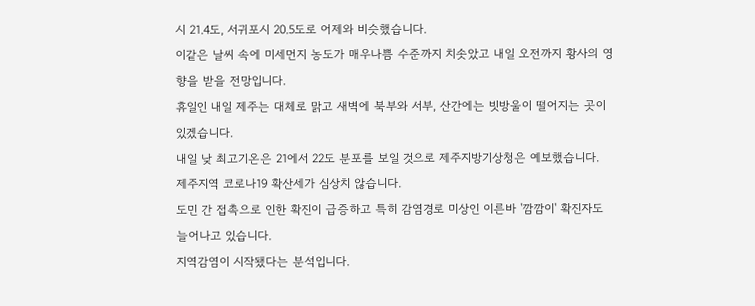시 21.4도, 서귀포시 20.5도로 어제와 비슷했습니다.
이같은 날씨 속에 미세먼지 농도가 매우나쁨 수준까지 치솟았고 내일 오전까지 황사의 영향을 받을 전망입니다.
휴일인 내일 제주는 대체로 맑고 새벽에 북부와 서부, 산간에는 빗방울이 떨어지는 곳이 있겠습니다.
내일 낮 최고기온은 21에서 22도 분포를 보일 것으로 제주지방기상청은 예보했습니다.
제주지역 코로나19 확산세가 심상치 않습니다.
도민 간 접촉으로 인한 확진이 급증하고 특히 감염경로 미상인 이른바 '깜깜이' 확진자도 늘어나고 있습니다.
지역감염이 시작됐다는 분석입니다.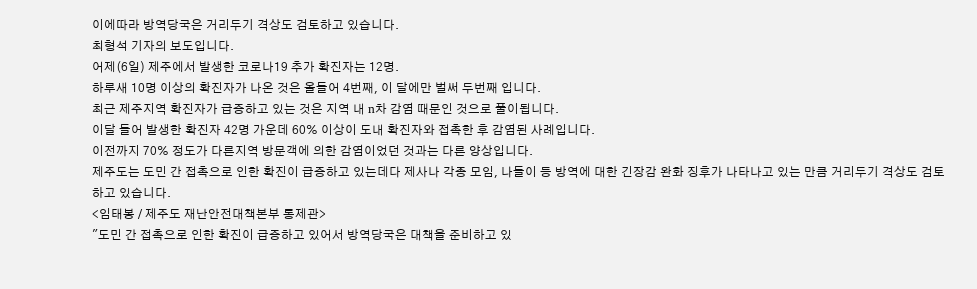이에따라 방역당국은 거리두기 격상도 검토하고 있습니다.
최형석 기자의 보도입니다.
어제(6일) 제주에서 발생한 코로나19 추가 확진자는 12명.
하루새 10명 이상의 확진자가 나온 것은 올들어 4번째, 이 달에만 벌써 두번째 입니다.
최근 제주지역 확진자가 급증하고 있는 것은 지역 내 n차 감염 때문인 것으로 풀이됩니다.
이달 들어 발생한 확진자 42명 가운데 60% 이상이 도내 확진자와 접촉한 후 감염된 사례입니다.
이전까지 70% 정도가 다른지역 방문객에 의한 감염이었던 것과는 다른 양상입니다.
제주도는 도민 간 접촉으로 인한 확진이 급증하고 있는데다 제사나 각종 모임, 나들이 등 방역에 대한 긴장감 완화 징후가 나타나고 있는 만큼 거리두기 격상도 검토하고 있습니다.
<임태봉 / 제주도 재난안전대책본부 통제관>
"도민 간 접촉으로 인한 확진이 급증하고 있어서 방역당국은 대책을 준비하고 있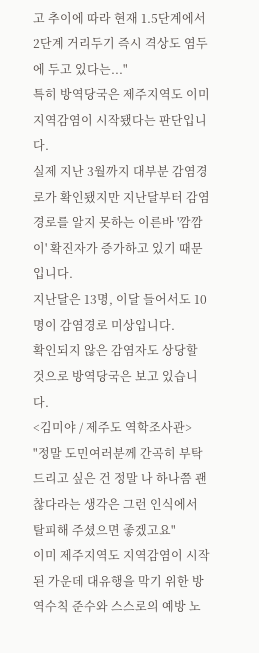고 추이에 따라 현재 1.5단계에서 2단계 거리두기 즉시 격상도 염두에 두고 있다는..."
특히 방역당국은 제주지역도 이미 지역감염이 시작됐다는 판단입니다.
실제 지난 3월까지 대부분 감염경로가 확인됐지만 지난달부터 감염경로를 알지 못하는 이른바 '깜깜이' 확진자가 증가하고 있기 때문입니다.
지난달은 13명, 이달 들어서도 10명이 감염경로 미상입니다.
확인되지 않은 감염자도 상당할 것으로 방역당국은 보고 있습니다.
<김미야 / 제주도 역학조사관>
"정말 도민여러분께 간곡히 부탁드리고 싶은 건 정말 나 하나쯤 괜찮다라는 생각은 그런 인식에서 탈피해 주셨으면 좋겠고요"
이미 제주지역도 지역감염이 시작된 가운데 대유행을 막기 위한 방역수칙 준수와 스스로의 예방 노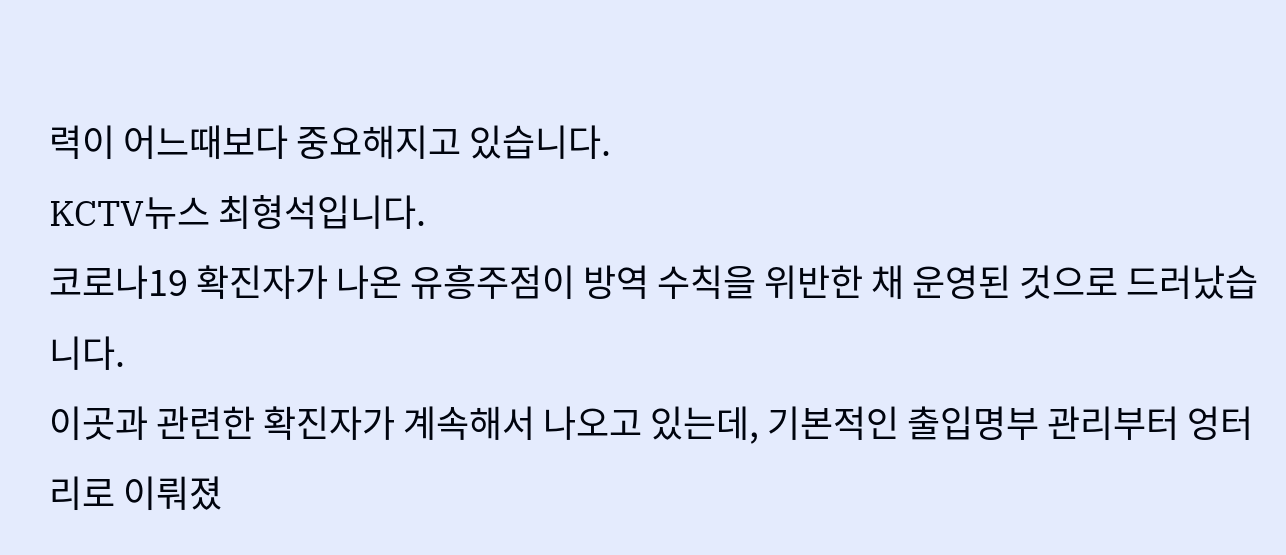력이 어느때보다 중요해지고 있습니다.
KCTV뉴스 최형석입니다.
코로나19 확진자가 나온 유흥주점이 방역 수칙을 위반한 채 운영된 것으로 드러났습니다.
이곳과 관련한 확진자가 계속해서 나오고 있는데, 기본적인 출입명부 관리부터 엉터리로 이뤄졌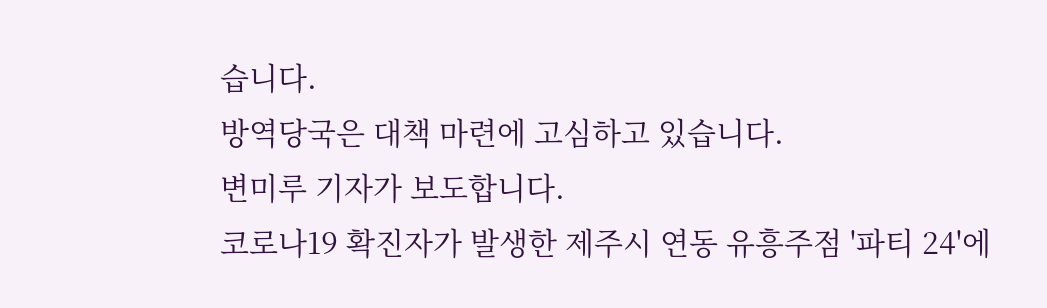습니다.
방역당국은 대책 마련에 고심하고 있습니다.
변미루 기자가 보도합니다.
코로나19 확진자가 발생한 제주시 연동 유흥주점 '파티 24'에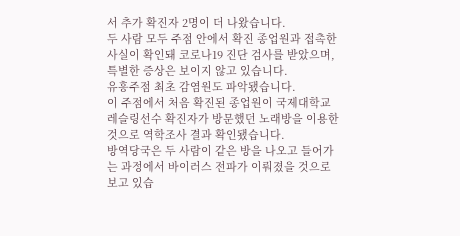서 추가 확진자 2명이 더 나왔습니다.
두 사람 모두 주점 안에서 확진 종업원과 접촉한 사실이 확인돼 코로나19 진단 검사를 받았으며, 특별한 증상은 보이지 않고 있습니다.
유흥주점 최초 감염원도 파악됐습니다.
이 주점에서 처음 확진된 종업원이 국제대학교 레슬링선수 확진자가 방문했던 노래방을 이용한 것으로 역학조사 결과 확인됐습니다.
방역당국은 두 사람이 같은 방을 나오고 들어가는 과정에서 바이러스 전파가 이뤄졌을 것으로 보고 있습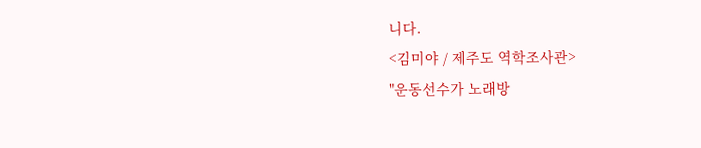니다.
<김미야 / 제주도 역학조사관>
"운동선수가 노래방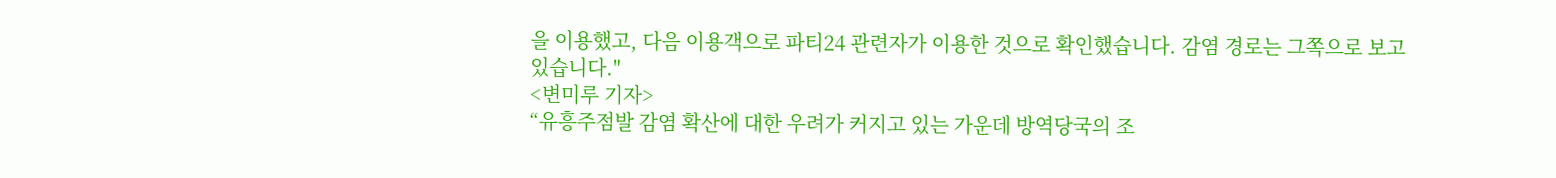을 이용했고, 다음 이용객으로 파티24 관련자가 이용한 것으로 확인했습니다. 감염 경로는 그쪽으로 보고 있습니다."
<변미루 기자>
“유흥주점발 감염 확산에 대한 우려가 커지고 있는 가운데 방역당국의 조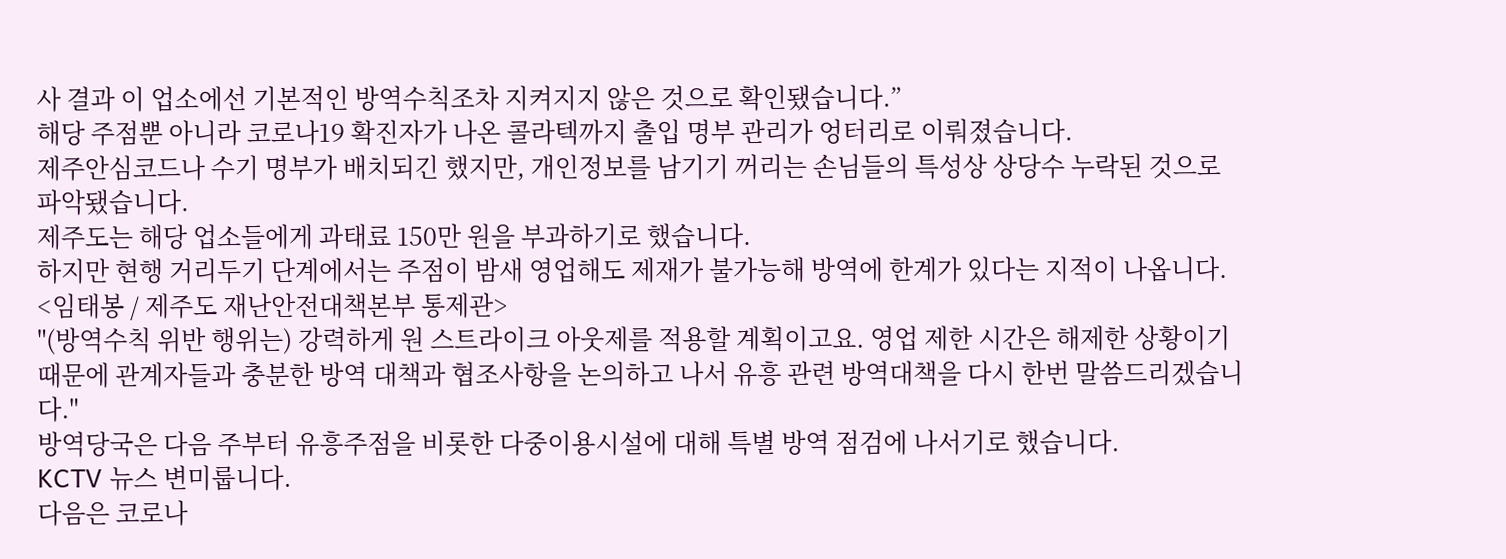사 결과 이 업소에선 기본적인 방역수칙조차 지켜지지 않은 것으로 확인됐습니다.”
해당 주점뿐 아니라 코로나19 확진자가 나온 콜라텍까지 출입 명부 관리가 엉터리로 이뤄졌습니다.
제주안심코드나 수기 명부가 배치되긴 했지만, 개인정보를 남기기 꺼리는 손님들의 특성상 상당수 누락된 것으로 파악됐습니다.
제주도는 해당 업소들에게 과태료 150만 원을 부과하기로 했습니다.
하지만 현행 거리두기 단계에서는 주점이 밤새 영업해도 제재가 불가능해 방역에 한계가 있다는 지적이 나옵니다.
<임태봉 / 제주도 재난안전대책본부 통제관>
"(방역수칙 위반 행위는) 강력하게 원 스트라이크 아웃제를 적용할 계획이고요. 영업 제한 시간은 해제한 상황이기 때문에 관계자들과 충분한 방역 대책과 협조사항을 논의하고 나서 유흥 관련 방역대책을 다시 한번 말씀드리겠습니다."
방역당국은 다음 주부터 유흥주점을 비롯한 다중이용시설에 대해 특별 방역 점검에 나서기로 했습니다.
KCTV 뉴스 변미룹니다.
다음은 코로나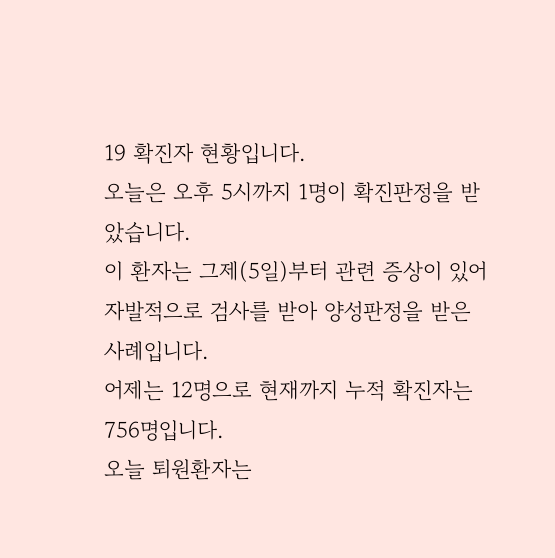19 확진자 현황입니다.
오늘은 오후 5시까지 1명이 확진판정을 받았습니다.
이 환자는 그제(5일)부터 관련 증상이 있어 자발적으로 검사를 받아 양성판정을 받은 사례입니다.
어제는 12명으로 현재까지 누적 확진자는 756명입니다.
오늘 퇴원환자는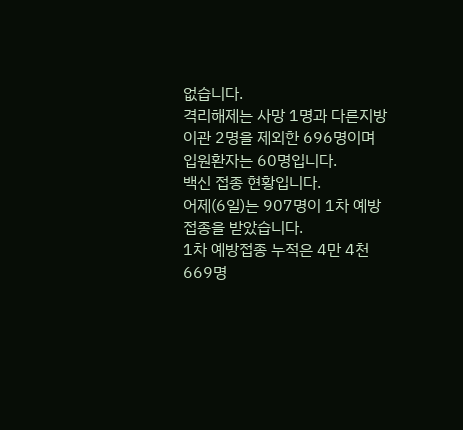없습니다.
격리해제는 사망 1명과 다른지방 이관 2명을 제외한 696명이며 입원환자는 60명입니다.
백신 접종 현황입니다.
어제(6일)는 907명이 1차 예방접종을 받았습니다.
1차 예방접종 누적은 4만 4천 669명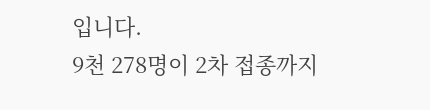입니다.
9천 278명이 2차 접종까지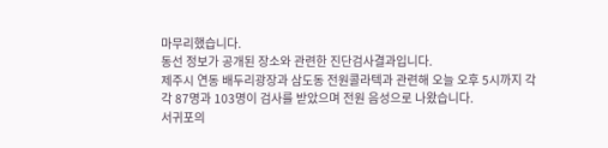마무리했습니다.
동선 정보가 공개된 장소와 관련한 진단검사결과입니다.
제주시 연동 배두리광장과 삼도동 전원콜라텍과 관련해 오늘 오후 5시까지 각각 87명과 103명이 검사를 받았으며 전원 음성으로 나왔습니다.
서귀포의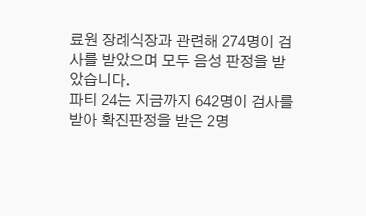료원 장례식장과 관련해 274명이 검사를 받았으며 모두 음성 판정을 받았습니다.
파티 24는 지금까지 642명이 검사를 받아 확진판정을 받은 2명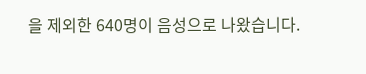을 제외한 640명이 음성으로 나왔습니다.